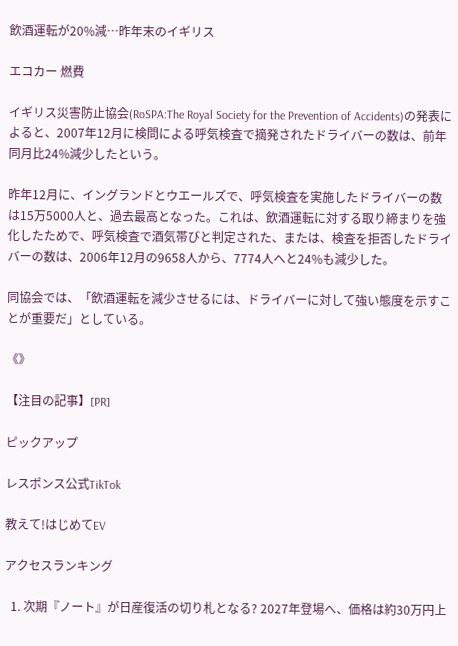飲酒運転が20%減…昨年末のイギリス

エコカー 燃費

イギリス災害防止協会(RoSPA:The Royal Society for the Prevention of Accidents)の発表によると、2007年12月に検問による呼気検査で摘発されたドライバーの数は、前年同月比24%減少したという。

昨年12月に、イングランドとウエールズで、呼気検査を実施したドライバーの数は15万5000人と、過去最高となった。これは、飲酒運転に対する取り締まりを強化したためで、呼気検査で酒気帯びと判定された、または、検査を拒否したドライバーの数は、2006年12月の9658人から、7774人へと24%も減少した。

同協会では、「飲酒運転を減少させるには、ドライバーに対して強い態度を示すことが重要だ」としている。

《》

【注目の記事】[PR]

ピックアップ

レスポンス公式TikTok

教えて!はじめてEV

アクセスランキング

  1. 次期『ノート』が日産復活の切り札となる? 2027年登場へ、価格は約30万円上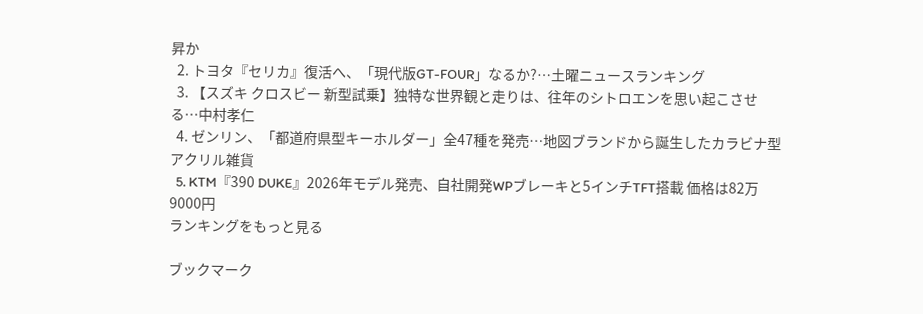昇か
  2. トヨタ『セリカ』復活へ、「現代版GT-FOUR」なるか?…土曜ニュースランキング
  3. 【スズキ クロスビー 新型試乗】独特な世界観と走りは、往年のシトロエンを思い起こさせる…中村孝仁
  4. ゼンリン、「都道府県型キーホルダー」全47種を発売…地図ブランドから誕生したカラビナ型アクリル雑貨
  5. KTM『390 DUKE』2026年モデル発売、自社開発WPブレーキと5インチTFT搭載 価格は82万9000円
ランキングをもっと見る

ブックマーク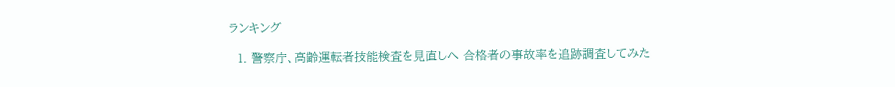ランキング

  1. 警察庁、高齢運転者技能検査を見直しへ 合格者の事故率を追跡調査してみた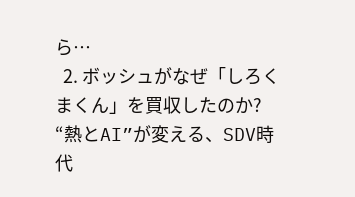ら…
  2. ボッシュがなぜ「しろくまくん」を買収したのか? “熱とAI”が変える、SDV時代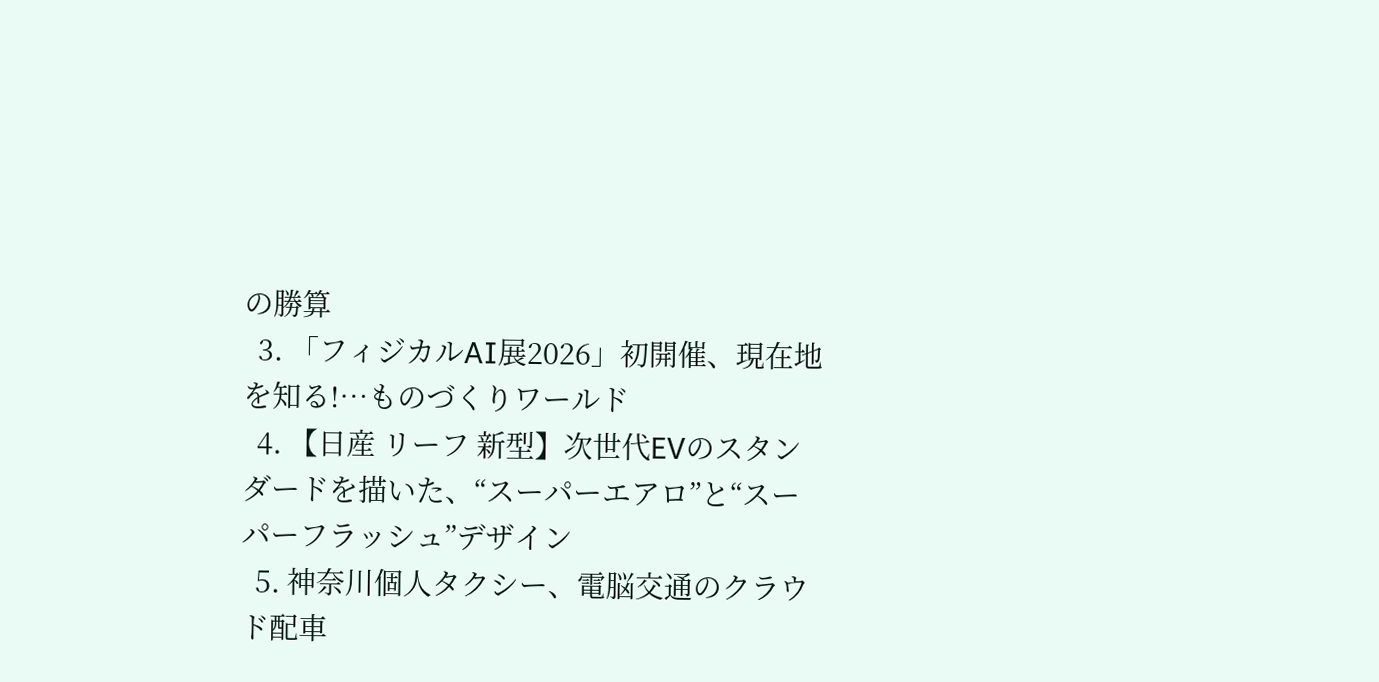の勝算
  3. 「フィジカルAI展2026」初開催、現在地を知る!…ものづくりワールド
  4. 【日産 リーフ 新型】次世代EVのスタンダードを描いた、“スーパーエアロ”と“スーパーフラッシュ”デザイン
  5. 神奈川個人タクシー、電脳交通のクラウド配車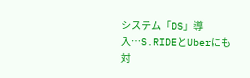システム「DS」導入…S.RIDEとUberにも対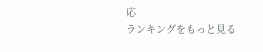応
ランキングをもっと見る